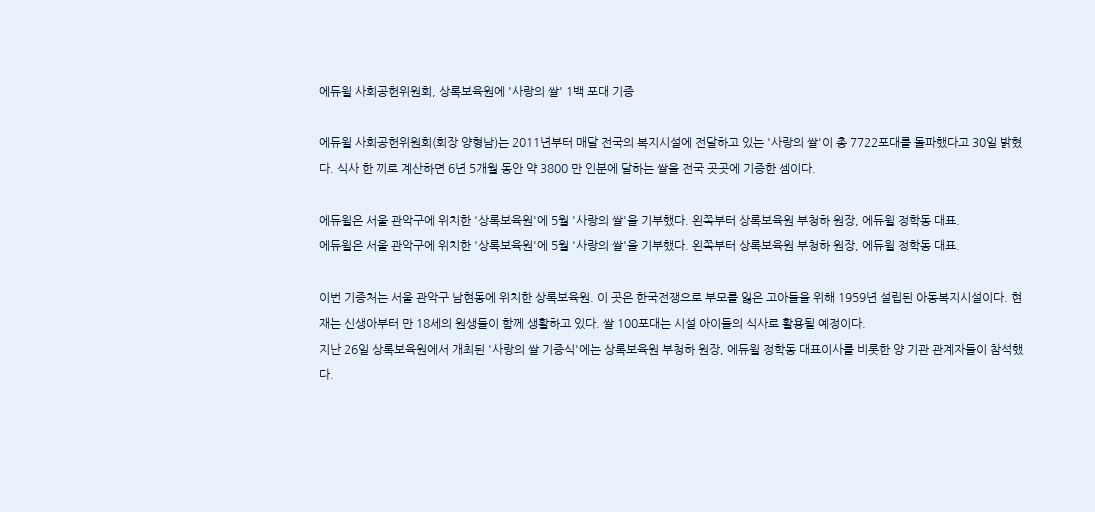에듀윌 사회공헌위원회, 상록보육원에 '사랑의 쌀' 1백 포대 기증

에듀윌 사회공헌위원회(회장 양형남)는 2011년부터 매달 전국의 복지시설에 전달하고 있는 '사랑의 쌀'이 총 7722포대를 돌파했다고 30일 밝혔다. 식사 한 끼로 계산하면 6년 5개월 동안 약 3800 만 인분에 달하는 쌀을 전국 곳곳에 기증한 셈이다.

에듀윌은 서울 관악구에 위치한 '상록보육원'에 5월 '사랑의 쌀'을 기부했다. 왼쪽부터 상록보육원 부청하 원장, 에듀윌 정학동 대표.
에듀윌은 서울 관악구에 위치한 '상록보육원'에 5월 '사랑의 쌀'을 기부했다. 왼쪽부터 상록보육원 부청하 원장, 에듀윌 정학동 대표.

이번 기증처는 서울 관악구 남현동에 위치한 상록보육원. 이 곳은 한국전쟁으로 부모를 잃은 고아들을 위해 1959년 설립된 아동복지시설이다. 현재는 신생아부터 만 18세의 원생들이 함께 생활하고 있다. 쌀 100포대는 시설 아이들의 식사로 활용될 예정이다.
지난 26일 상록보육원에서 개최된 '사랑의 쌀 기증식'에는 상록보육원 부청하 원장, 에듀윌 정학동 대표이사를 비롯한 양 기관 관계자들이 참석했다.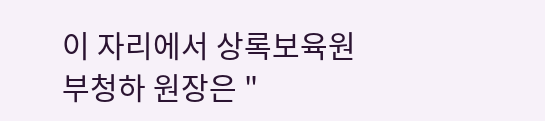이 자리에서 상록보육원 부청하 원장은 "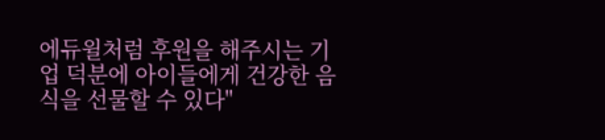에듀윌처럼 후원을 해주시는 기업 덕분에 아이들에게 건강한 음식을 선물할 수 있다"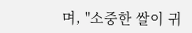며, "소중한 쌀이 귀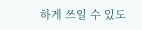하게 쓰일 수 있도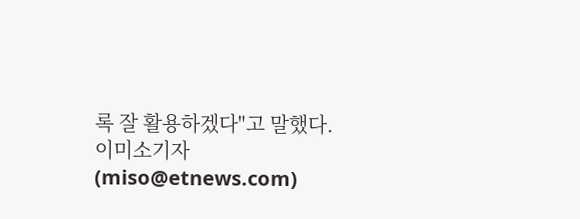록 잘 활용하겠다"고 말했다.   이미소기자 (miso@etnews.com)